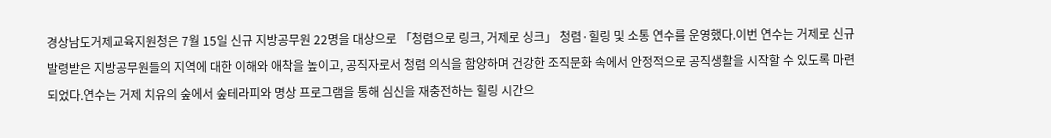경상남도거제교육지원청은 7월 15일 신규 지방공무원 22명을 대상으로 「청렴으로 링크, 거제로 싱크」 청렴·힐링 및 소통 연수를 운영했다.이번 연수는 거제로 신규 발령받은 지방공무원들의 지역에 대한 이해와 애착을 높이고, 공직자로서 청렴 의식을 함양하며 건강한 조직문화 속에서 안정적으로 공직생활을 시작할 수 있도록 마련되었다.연수는 거제 치유의 숲에서 숲테라피와 명상 프로그램을 통해 심신을 재충전하는 힐링 시간으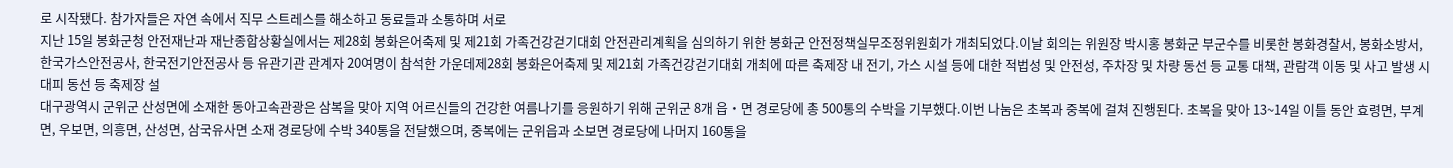로 시작됐다. 참가자들은 자연 속에서 직무 스트레스를 해소하고 동료들과 소통하며 서로
지난 15일 봉화군청 안전재난과 재난종합상황실에서는 제28회 봉화은어축제 및 제21회 가족건강걷기대회 안전관리계획을 심의하기 위한 봉화군 안전정책실무조정위원회가 개최되었다.이날 회의는 위원장 박시홍 봉화군 부군수를 비롯한 봉화경찰서, 봉화소방서, 한국가스안전공사, 한국전기안전공사 등 유관기관 관계자 20여명이 참석한 가운데제28회 봉화은어축제 및 제21회 가족건강걷기대회 개최에 따른 축제장 내 전기, 가스 시설 등에 대한 적법성 및 안전성, 주차장 및 차량 동선 등 교통 대책, 관람객 이동 및 사고 발생 시 대피 동선 등 축제장 설
대구광역시 군위군 산성면에 소재한 동아고속관광은 삼복을 맞아 지역 어르신들의 건강한 여름나기를 응원하기 위해 군위군 8개 읍‧면 경로당에 총 500통의 수박을 기부했다.이번 나눔은 초복과 중복에 걸쳐 진행된다. 초복을 맞아 13~14일 이틀 동안 효령면, 부계면, 우보면, 의흥면, 산성면, 삼국유사면 소재 경로당에 수박 340통을 전달했으며, 중복에는 군위읍과 소보면 경로당에 나머지 160통을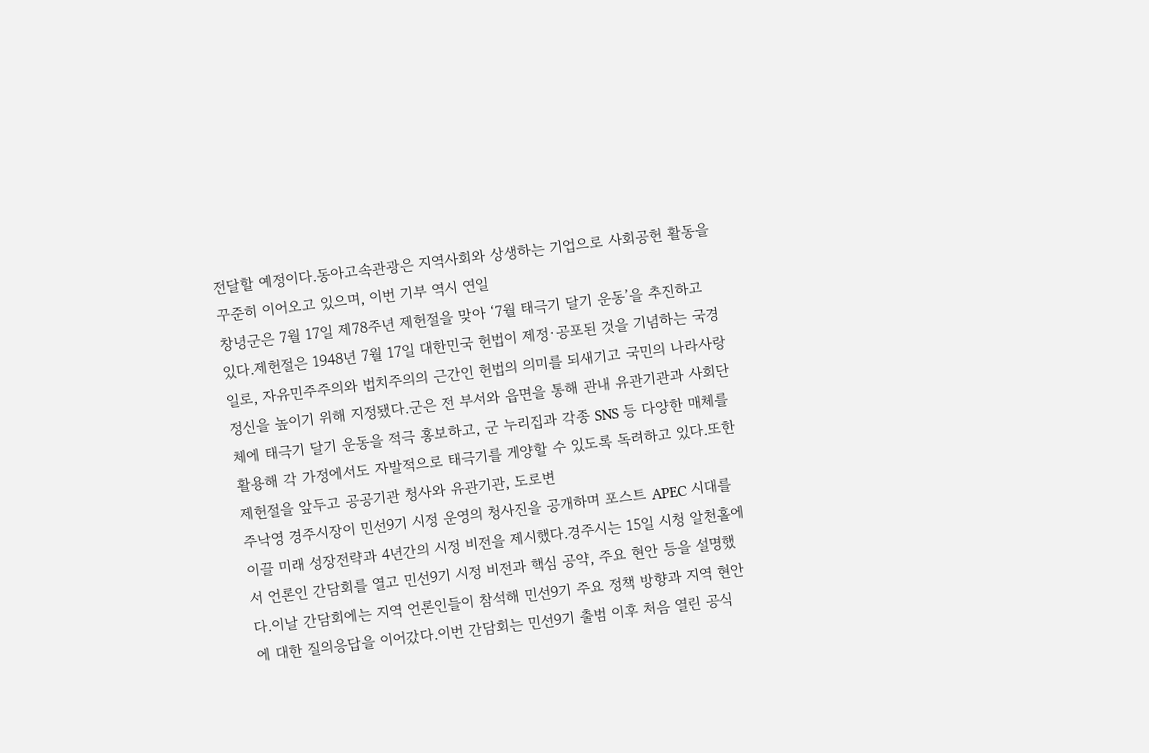전달할 예정이다.동아고속관광은 지역사회와 상생하는 기업으로 사회공헌 활동을 꾸준히 이어오고 있으며, 이번 기부 역시 연일
창녕군은 7월 17일 제78주년 제헌절을 맞아 ‘7월 태극기 달기 운동’을 추진하고 있다.제헌절은 1948년 7월 17일 대한민국 헌법이 제정·공포된 것을 기념하는 국경일로, 자유민주주의와 법치주의의 근간인 헌법의 의미를 되새기고 국민의 나라사랑 정신을 높이기 위해 지정됐다.군은 전 부서와 읍면을 통해 관내 유관기관과 사회단체에 태극기 달기 운동을 적극 홍보하고, 군 누리집과 각종 SNS 등 다양한 매체를 활용해 각 가정에서도 자발적으로 태극기를 게양할 수 있도록 독려하고 있다.또한 제헌절을 앞두고 공공기관 청사와 유관기관, 도로변
주낙영 경주시장이 민선9기 시정 운영의 청사진을 공개하며 포스트 APEC 시대를 이끌 미래 성장전략과 4년간의 시정 비전을 제시했다.경주시는 15일 시청 알천홀에서 언론인 간담회를 열고 민선9기 시정 비전과 핵심 공약, 주요 현안 등을 설명했다.이날 간담회에는 지역 언론인들이 참석해 민선9기 주요 정책 방향과 지역 현안에 대한 질의응답을 이어갔다.이번 간담회는 민선9기 출범 이후 처음 열린 공식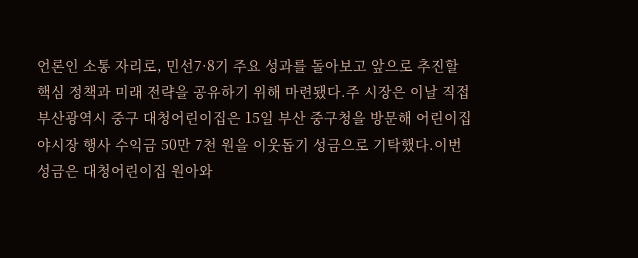언론인 소통 자리로, 민선7·8기 주요 성과를 돌아보고 앞으로 추진할 핵심 정책과 미래 전략을 공유하기 위해 마련됐다.주 시장은 이날 직접
부산광역시 중구 대청어린이집은 15일 부산 중구청을 방문해 어린이집 야시장 행사 수익금 50만 7천 원을 이웃돕기 성금으로 기탁했다.이번 성금은 대청어린이집 원아와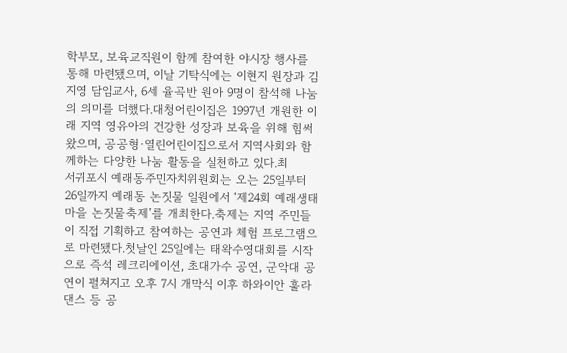학부모, 보육교직원이 함께 참여한 야시장 행사를 통해 마련됐으며, 이날 기탁식에는 이현지 원장과 김지영 담임교사, 6세 율곡반 원아 9명이 참석해 나눔의 의미를 더했다.대청어린이집은 1997년 개원한 이래 지역 영유아의 건강한 성장과 보육을 위해 힘써 왔으며, 공공형·열린어린이집으로서 지역사회와 함께하는 다양한 나눔 활동을 실천하고 있다.최
서귀포시 예래동주민자치위원회는 오는 25일부터 26일까지 예래동 논짓물 일원에서 ‘제24회 예래생태마을 논짓물축제’를 개최한다.축제는 지역 주민들이 직접 기획하고 참여하는 공연과 체험 프로그램으로 마련됐다.첫날인 25일에는 태왁수영대회를 시작으로 즉석 레크리에이션, 초대가수 공연, 군악대 공연이 펼쳐지고 오후 7시 개막식 이후 하와이안 훌라댄스 등 공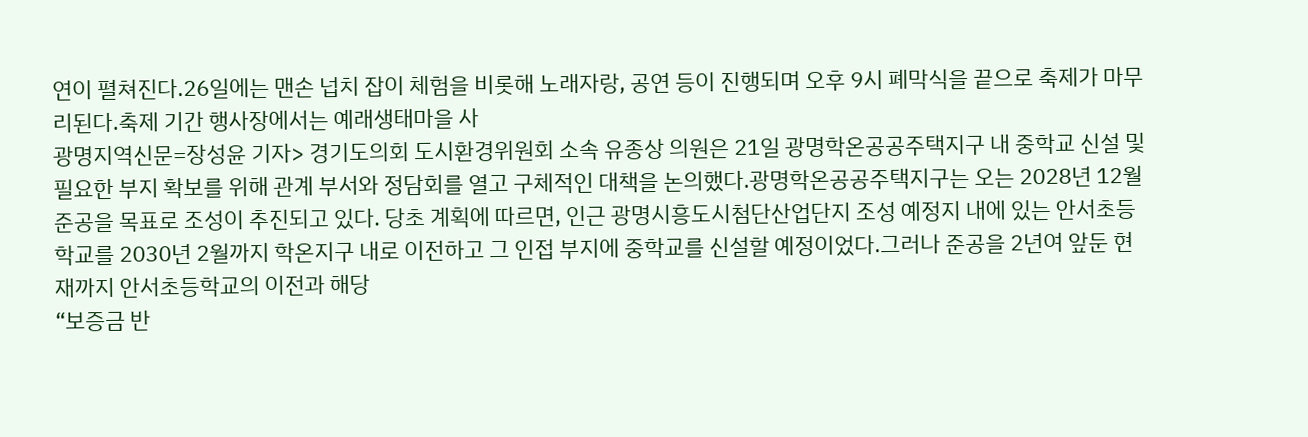연이 펼쳐진다.26일에는 맨손 넙치 잡이 체험을 비롯해 노래자랑, 공연 등이 진행되며 오후 9시 폐막식을 끝으로 축제가 마무리된다.축제 기간 행사장에서는 예래생태마을 사
광명지역신문=장성윤 기자> 경기도의회 도시환경위원회 소속 유종상 의원은 21일 광명학온공공주택지구 내 중학교 신설 및 필요한 부지 확보를 위해 관계 부서와 정담회를 열고 구체적인 대책을 논의했다.광명학온공공주택지구는 오는 2028년 12월 준공을 목표로 조성이 추진되고 있다. 당초 계획에 따르면, 인근 광명시흥도시첨단산업단지 조성 예정지 내에 있는 안서초등학교를 2030년 2월까지 학온지구 내로 이전하고 그 인접 부지에 중학교를 신설할 예정이었다.그러나 준공을 2년여 앞둔 현재까지 안서초등학교의 이전과 해당
“보증금 반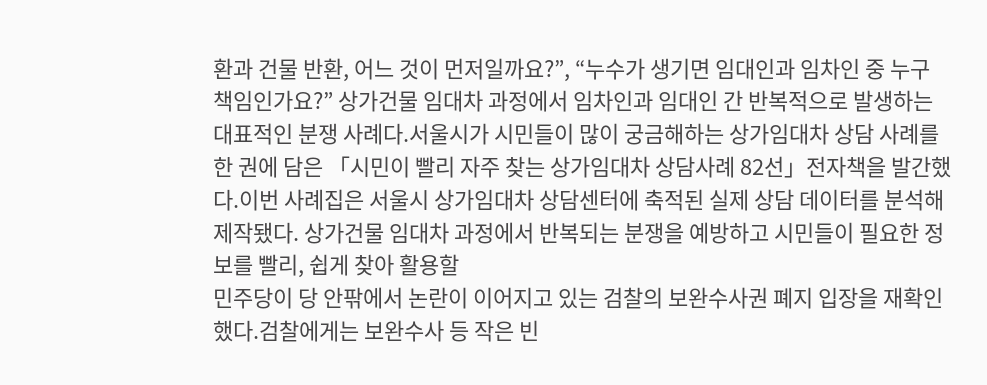환과 건물 반환, 어느 것이 먼저일까요?”, “누수가 생기면 임대인과 임차인 중 누구 책임인가요?” 상가건물 임대차 과정에서 임차인과 임대인 간 반복적으로 발생하는 대표적인 분쟁 사례다.서울시가 시민들이 많이 궁금해하는 상가임대차 상담 사례를 한 권에 담은 「시민이 빨리 자주 찾는 상가임대차 상담사례 82선」전자책을 발간했다.이번 사례집은 서울시 상가임대차 상담센터에 축적된 실제 상담 데이터를 분석해 제작됐다. 상가건물 임대차 과정에서 반복되는 분쟁을 예방하고 시민들이 필요한 정보를 빨리, 쉽게 찾아 활용할
민주당이 당 안팎에서 논란이 이어지고 있는 검찰의 보완수사권 폐지 입장을 재확인했다.검찰에게는 보완수사 등 작은 빈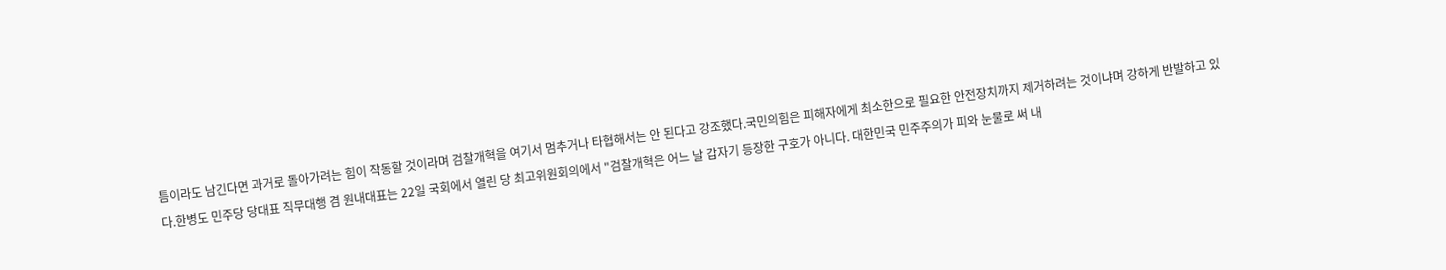틈이라도 남긴다면 과거로 돌아가려는 힘이 작동할 것이라며 검찰개혁을 여기서 멈추거나 타협해서는 안 된다고 강조했다.국민의힘은 피해자에게 최소한으로 필요한 안전장치까지 제거하려는 것이냐며 강하게 반발하고 있다.한병도 민주당 당대표 직무대행 겸 원내대표는 22일 국회에서 열린 당 최고위원회의에서 "검찰개혁은 어느 날 갑자기 등장한 구호가 아니다. 대한민국 민주주의가 피와 눈물로 써 내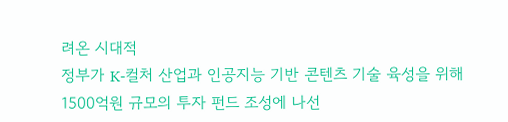려온 시대적
정부가 K-컬처 산업과 인공지능 기반 콘텐츠 기술 육성을 위해 1500억원 규모의 투자 펀드 조성에 나선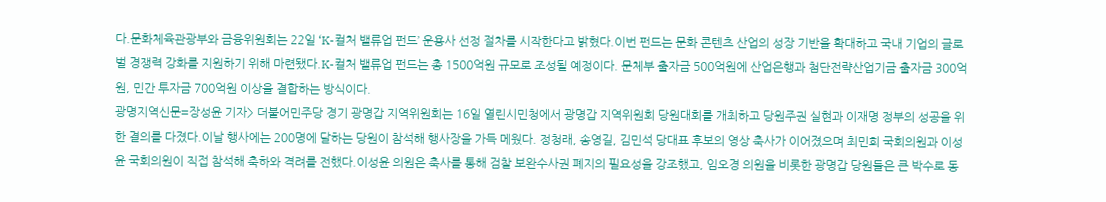다.문화체육관광부와 금융위원회는 22일 ‘K-컬처 밸류업 펀드’ 운용사 선정 절차를 시작한다고 밝혔다.이번 펀드는 문화 콘텐츠 산업의 성장 기반을 확대하고 국내 기업의 글로벌 경쟁력 강화를 지원하기 위해 마련됐다.K-컬처 밸류업 펀드는 총 1500억원 규모로 조성될 예정이다. 문체부 출자금 500억원에 산업은행과 첨단전략산업기금 출자금 300억원, 민간 투자금 700억원 이상을 결합하는 방식이다.
광명지역신문=장성윤 기자> 더불어민주당 경기 광명갑 지역위원회는 16일 열린시민청에서 광명갑 지역위원회 당원대회를 개최하고 당원주권 실현과 이재명 정부의 성공을 위한 결의를 다졌다.이날 행사에는 200명에 달하는 당원이 참석해 행사장을 가득 메웠다. 정청래, 송영길, 김민석 당대표 후보의 영상 축사가 이어졌으며 최민희 국회의원과 이성윤 국회의원이 직접 참석해 축하와 격려를 전했다.이성윤 의원은 축사를 통해 검찰 보완수사권 폐지의 필요성을 강조했고, 임오경 의원을 비롯한 광명갑 당원들은 큰 박수로 동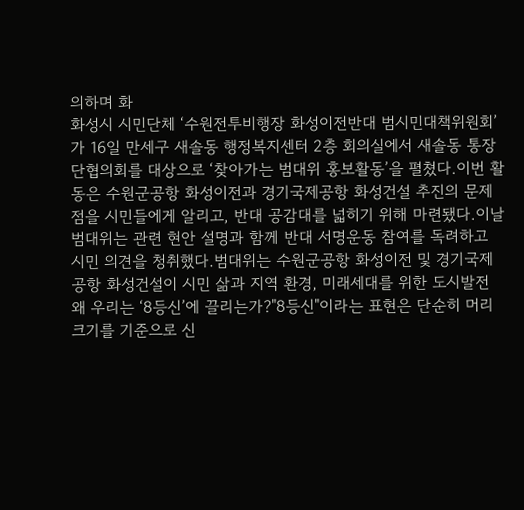의하며 화
화성시 시민단체 ‘수원전투비행장 화성이전반대 범시민대책위원회’가 16일 만세구 새솔동 행정복지센터 2층 회의실에서 새솔동 통장단협의회를 대상으로 ‘찾아가는 범대위 홍보활동’을 펼쳤다.이번 활동은 수원군공항 화성이전과 경기국제공항 화성건설 추진의 문제점을 시민들에게 알리고, 반대 공감대를 넓히기 위해 마련됐다.이날 범대위는 관련 현안 설명과 함께 반대 서명운동 참여를 독려하고 시민 의견을 청취했다.범대위는 수원군공항 화성이전 및 경기국제공항 화성건설이 시민 삶과 지역 환경, 미래세대를 위한 도시발전
왜 우리는 ‘8등신’에 끌리는가?"8등신"이라는 표현은 단순히 머리 크기를 기준으로 신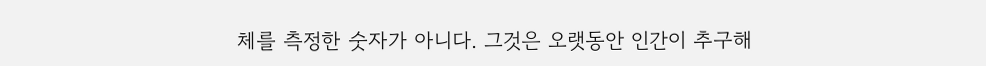체를 측정한 숫자가 아니다. 그것은 오랫동안 인간이 추구해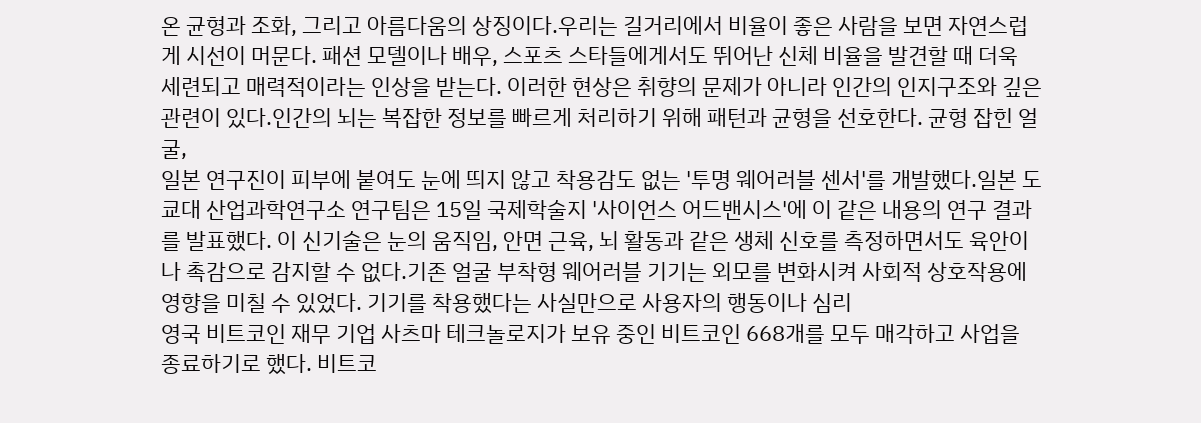온 균형과 조화, 그리고 아름다움의 상징이다.우리는 길거리에서 비율이 좋은 사람을 보면 자연스럽게 시선이 머문다. 패션 모델이나 배우, 스포츠 스타들에게서도 뛰어난 신체 비율을 발견할 때 더욱 세련되고 매력적이라는 인상을 받는다. 이러한 현상은 취향의 문제가 아니라 인간의 인지구조와 깊은 관련이 있다.인간의 뇌는 복잡한 정보를 빠르게 처리하기 위해 패턴과 균형을 선호한다. 균형 잡힌 얼굴,
일본 연구진이 피부에 붙여도 눈에 띄지 않고 착용감도 없는 '투명 웨어러블 센서'를 개발했다.일본 도쿄대 산업과학연구소 연구팀은 15일 국제학술지 '사이언스 어드밴시스'에 이 같은 내용의 연구 결과를 발표했다. 이 신기술은 눈의 움직임, 안면 근육, 뇌 활동과 같은 생체 신호를 측정하면서도 육안이나 촉감으로 감지할 수 없다.기존 얼굴 부착형 웨어러블 기기는 외모를 변화시켜 사회적 상호작용에 영향을 미칠 수 있었다. 기기를 착용했다는 사실만으로 사용자의 행동이나 심리
영국 비트코인 재무 기업 사츠마 테크놀로지가 보유 중인 비트코인 668개를 모두 매각하고 사업을 종료하기로 했다. 비트코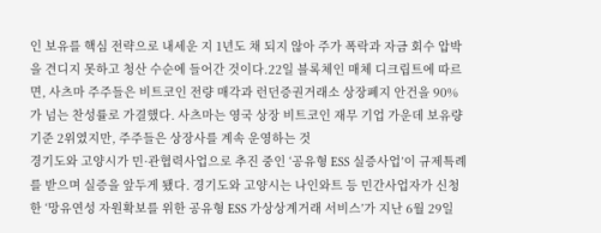인 보유를 핵심 전략으로 내세운 지 1년도 채 되지 않아 주가 폭락과 자금 회수 압박을 견디지 못하고 청산 수순에 들어간 것이다.22일 블록체인 매체 디크립트에 따르면, 사츠마 주주들은 비트코인 전량 매각과 런던증권거래소 상장폐지 안건을 90%가 넘는 찬성률로 가결했다. 사츠마는 영국 상장 비트코인 재무 기업 가운데 보유량 기준 2위였지만, 주주들은 상장사를 계속 운영하는 것
경기도와 고양시가 민·관협력사업으로 추진 중인 ‘공유형 ESS 실증사업’이 규제특례를 받으며 실증을 앞두게 됐다. 경기도와 고양시는 나인와트 등 민간사업자가 신청한 ‘망유연성 자원확보를 위한 공유형 ESS 가상상계거래 서비스’가 지난 6월 29일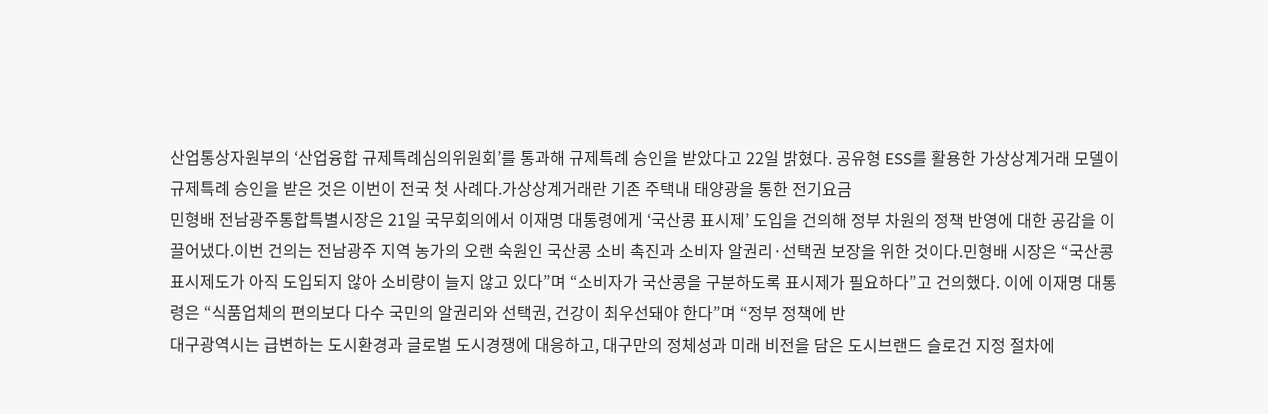산업통상자원부의 ‘산업융합 규제특례심의위원회’를 통과해 규제특례 승인을 받았다고 22일 밝혔다. 공유형 ESS를 활용한 가상상계거래 모델이 규제특례 승인을 받은 것은 이번이 전국 첫 사례다.가상상계거래란 기존 주택내 태양광을 통한 전기요금
민형배 전남광주통합특별시장은 21일 국무회의에서 이재명 대통령에게 ‘국산콩 표시제’ 도입을 건의해 정부 차원의 정책 반영에 대한 공감을 이끌어냈다.이번 건의는 전남광주 지역 농가의 오랜 숙원인 국산콩 소비 촉진과 소비자 알권리·선택권 보장을 위한 것이다.민형배 시장은 “국산콩 표시제도가 아직 도입되지 않아 소비량이 늘지 않고 있다”며 “소비자가 국산콩을 구분하도록 표시제가 필요하다”고 건의했다. 이에 이재명 대통령은 “식품업체의 편의보다 다수 국민의 알권리와 선택권, 건강이 최우선돼야 한다”며 “정부 정책에 반
대구광역시는 급변하는 도시환경과 글로벌 도시경쟁에 대응하고, 대구만의 정체성과 미래 비전을 담은 도시브랜드 슬로건 지정 절차에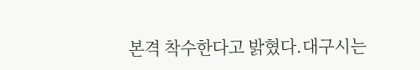본격 착수한다고 밝혔다.대구시는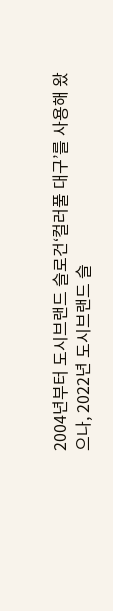2004년부터 도시브랜드 슬로건‘컬러풀 대구’를 사용해 왔으나, 2022년 도시브랜드 슬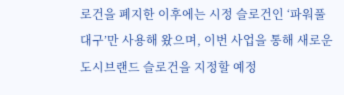로건을 폐지한 이후에는 시정 슬로건인 ‘파워풀 대구’만 사용해 왔으며, 이번 사업을 통해 새로운 도시브랜드 슬로건을 지정할 예정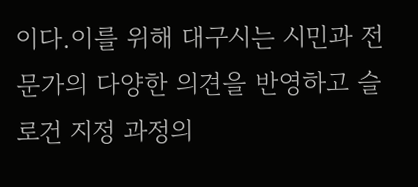이다.이를 위해 대구시는 시민과 전문가의 다양한 의견을 반영하고 슬로건 지정 과정의